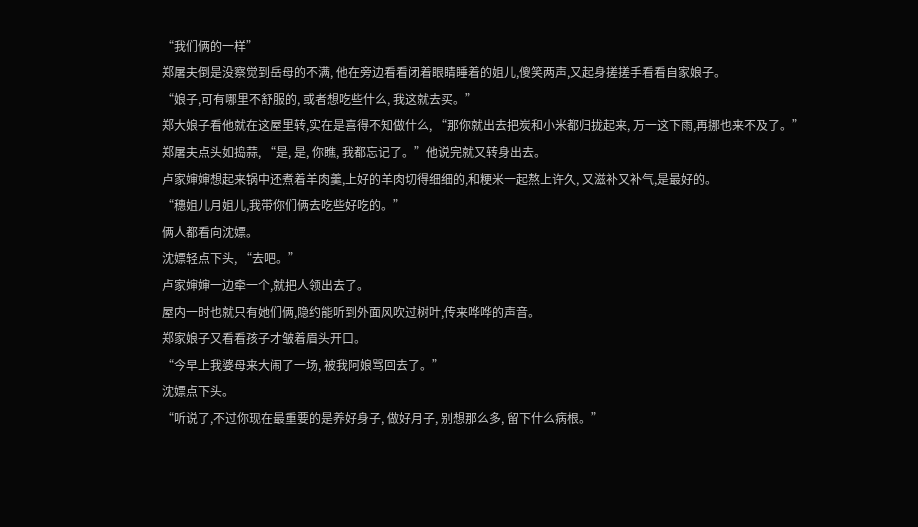“我们俩的一样”
郑屠夫倒是没察觉到岳母的不满, 他在旁边看看闭着眼睛睡着的姐儿,傻笑两声,又起身搓搓手看看自家娘子。
“娘子,可有哪里不舒服的, 或者想吃些什么, 我这就去买。”
郑大娘子看他就在这屋里转,实在是喜得不知做什么, “那你就出去把炭和小米都归拢起来, 万一这下雨,再挪也来不及了。”
郑屠夫点头如捣蒜, “是, 是, 你瞧, 我都忘记了。”他说完就又转身出去。
卢家婶婶想起来锅中还煮着羊肉羹,上好的羊肉切得细细的,和粳米一起熬上许久, 又滋补又补气,是最好的。
“穗姐儿月姐儿,我带你们俩去吃些好吃的。”
俩人都看向沈嫖。
沈嫖轻点下头, “去吧。”
卢家婶婶一边牵一个,就把人领出去了。
屋内一时也就只有她们俩,隐约能听到外面风吹过树叶,传来哗哗的声音。
郑家娘子又看看孩子才皱着眉头开口。
“今早上我婆母来大闹了一场, 被我阿娘骂回去了。”
沈嫖点下头。
“听说了,不过你现在最重要的是养好身子, 做好月子, 别想那么多, 留下什么病根。”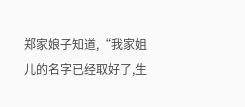郑家娘子知道,“我家姐儿的名字已经取好了,生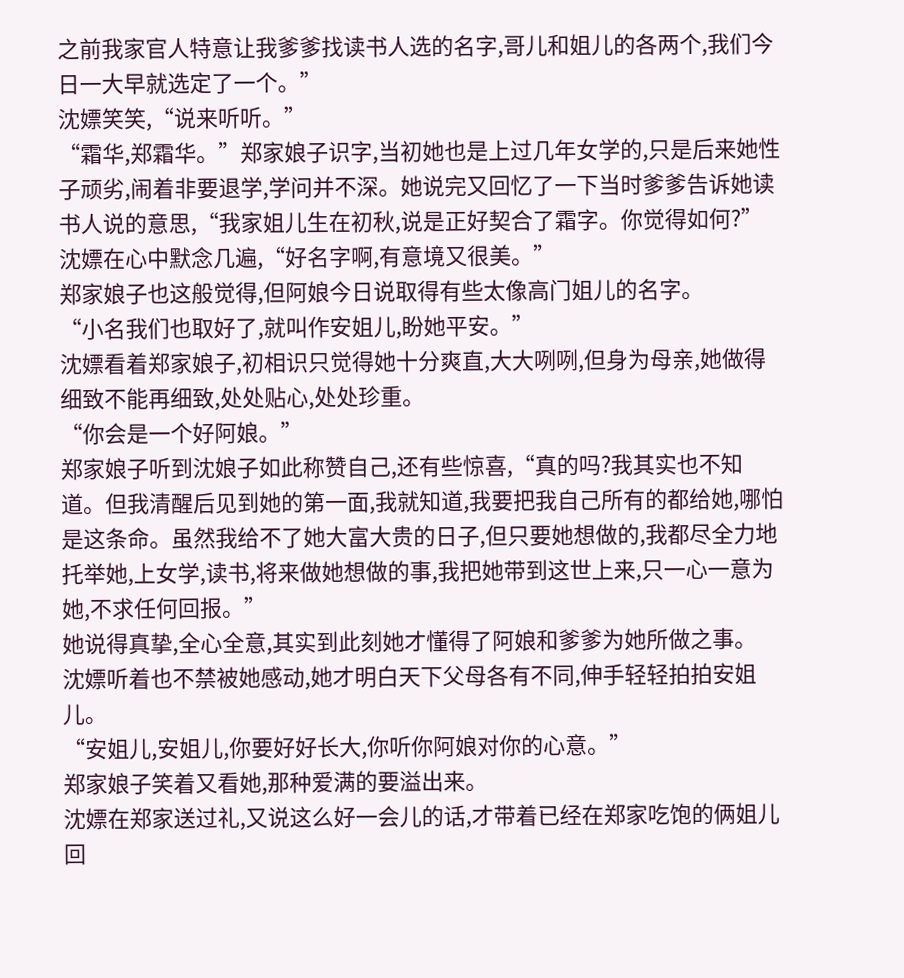之前我家官人特意让我爹爹找读书人选的名字,哥儿和姐儿的各两个,我们今日一大早就选定了一个。”
沈嫖笑笑,“说来听听。”
“霜华,郑霜华。”郑家娘子识字,当初她也是上过几年女学的,只是后来她性子顽劣,闹着非要退学,学问并不深。她说完又回忆了一下当时爹爹告诉她读书人说的意思,“我家姐儿生在初秋,说是正好契合了霜字。你觉得如何?”
沈嫖在心中默念几遍,“好名字啊,有意境又很美。”
郑家娘子也这般觉得,但阿娘今日说取得有些太像高门姐儿的名字。
“小名我们也取好了,就叫作安姐儿,盼她平安。”
沈嫖看着郑家娘子,初相识只觉得她十分爽直,大大咧咧,但身为母亲,她做得细致不能再细致,处处贴心,处处珍重。
“你会是一个好阿娘。”
郑家娘子听到沈娘子如此称赞自己,还有些惊喜,“真的吗?我其实也不知道。但我清醒后见到她的第一面,我就知道,我要把我自己所有的都给她,哪怕是这条命。虽然我给不了她大富大贵的日子,但只要她想做的,我都尽全力地托举她,上女学,读书,将来做她想做的事,我把她带到这世上来,只一心一意为她,不求任何回报。”
她说得真挚,全心全意,其实到此刻她才懂得了阿娘和爹爹为她所做之事。
沈嫖听着也不禁被她感动,她才明白天下父母各有不同,伸手轻轻拍拍安姐儿。
“安姐儿,安姐儿,你要好好长大,你听你阿娘对你的心意。”
郑家娘子笑着又看她,那种爱满的要溢出来。
沈嫖在郑家送过礼,又说这么好一会儿的话,才带着已经在郑家吃饱的俩姐儿回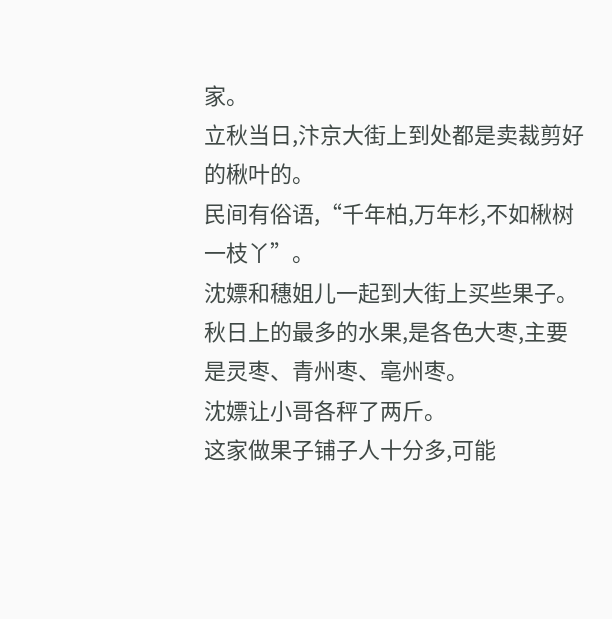家。
立秋当日,汴京大街上到处都是卖裁剪好的楸叶的。
民间有俗语,“千年柏,万年杉,不如楸树一枝丫”。
沈嫖和穗姐儿一起到大街上买些果子。秋日上的最多的水果,是各色大枣,主要是灵枣、青州枣、亳州枣。
沈嫖让小哥各秤了两斤。
这家做果子铺子人十分多,可能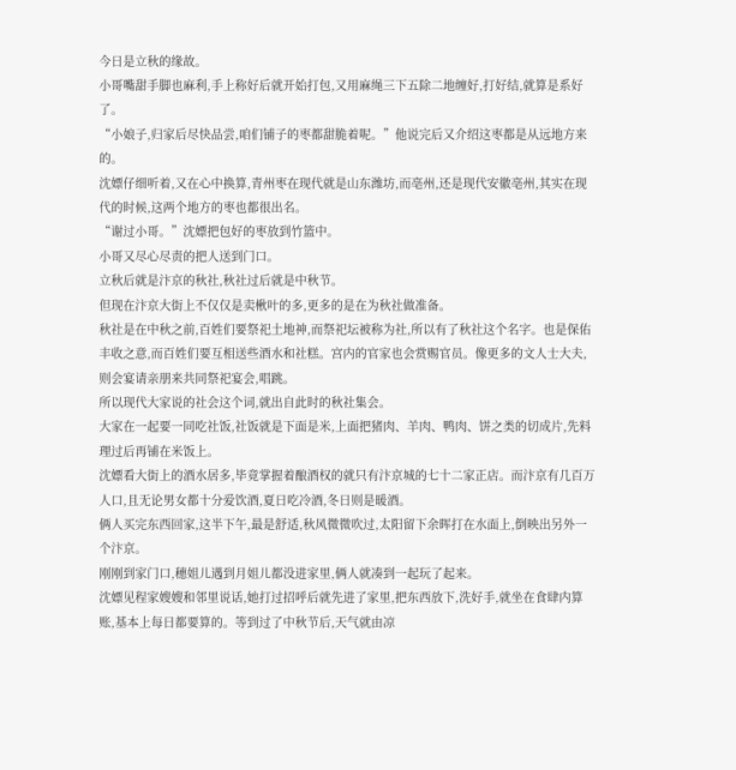今日是立秋的缘故。
小哥嘴甜手脚也麻利,手上称好后就开始打包,又用麻绳三下五除二地缠好,打好结,就算是系好了。
“小娘子,归家后尽快品尝,咱们铺子的枣都甜脆着呢。”他说完后又介绍这枣都是从远地方来的。
沈嫖仔细听着,又在心中换算,青州枣在现代就是山东潍坊,而亳州,还是现代安徽亳州,其实在现代的时候,这两个地方的枣也都很出名。
“谢过小哥。”沈嫖把包好的枣放到竹篮中。
小哥又尽心尽责的把人送到门口。
立秋后就是汴京的秋社,秋社过后就是中秋节。
但现在汴京大街上不仅仅是卖楸叶的多,更多的是在为秋社做准备。
秋社是在中秋之前,百姓们要祭祀土地神,而祭祀坛被称为社,所以有了秋社这个名字。也是保佑丰收之意,而百姓们要互相送些酒水和社糕。宫内的官家也会赏赐官员。像更多的文人士大夫,则会宴请亲朋来共同祭祀宴会,唱跳。
所以现代大家说的社会这个词,就出自此时的秋社集会。
大家在一起要一同吃社饭,社饭就是下面是米,上面把猪肉、羊肉、鸭肉、饼之类的切成片,先料理过后再铺在米饭上。
沈嫖看大街上的酒水居多,毕竟掌握着酿酒权的就只有汴京城的七十二家正店。而汴京有几百万人口,且无论男女都十分爱饮酒,夏日吃冷酒,冬日则是暖酒。
俩人买完东西回家,这半下午,最是舒适,秋风微微吹过,太阳留下余晖打在水面上,倒映出另外一个汴京。
刚刚到家门口,穗姐儿遇到月姐儿都没进家里,俩人就凑到一起玩了起来。
沈嫖见程家嫂嫂和邻里说话,她打过招呼后就先进了家里,把东西放下,洗好手,就坐在食肆内算账,基本上每日都要算的。等到过了中秋节后,天气就由凉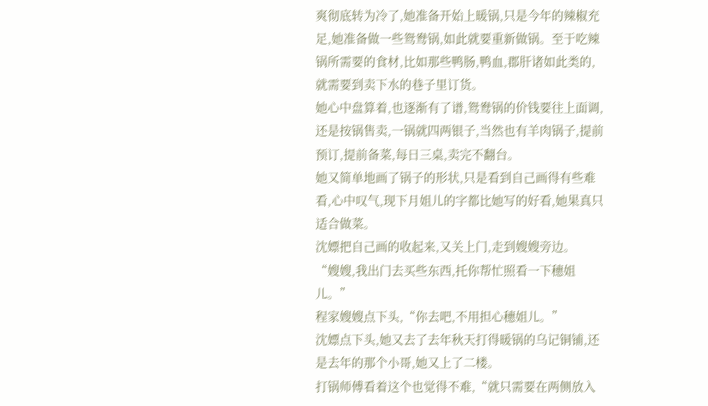爽彻底转为冷了,她准备开始上暖锅,只是今年的辣椒充足,她准备做一些鸳鸯锅,如此就要重新做锅。至于吃辣锅所需要的食材,比如那些鸭肠,鸭血,郡肝诸如此类的,就需要到卖下水的巷子里订货。
她心中盘算着,也逐渐有了谱,鸳鸯锅的价钱要往上面调,还是按锅售卖,一锅就四两银子,当然也有羊肉锅子,提前预订,提前备菜,每日三桌,卖完不翻台。
她又简单地画了锅子的形状,只是看到自己画得有些难看,心中叹气,现下月姐儿的字都比她写的好看,她果真只适合做菜。
沈嫖把自己画的收起来,又关上门,走到嫂嫂旁边。
“嫂嫂,我出门去买些东西,托你帮忙照看一下穗姐儿。”
程家嫂嫂点下头,“你去吧,不用担心穗姐儿。”
沈嫖点下头,她又去了去年秋天打得暖锅的乌记铜铺,还是去年的那个小哥,她又上了二楼。
打锅师傅看着这个也觉得不难,“就只需要在两侧放入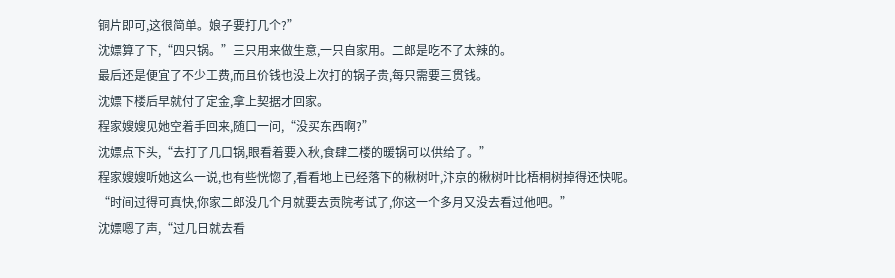铜片即可,这很简单。娘子要打几个?”
沈嫖算了下,“四只锅。”三只用来做生意,一只自家用。二郎是吃不了太辣的。
最后还是便宜了不少工费,而且价钱也没上次打的锅子贵,每只需要三贯钱。
沈嫖下楼后早就付了定金,拿上契据才回家。
程家嫂嫂见她空着手回来,随口一问,“没买东西啊?”
沈嫖点下头,“去打了几口锅,眼看着要入秋,食肆二楼的暖锅可以供给了。”
程家嫂嫂听她这么一说,也有些恍惚了,看看地上已经落下的楸树叶,汴京的楸树叶比梧桐树掉得还快呢。
“时间过得可真快,你家二郎没几个月就要去贡院考试了,你这一个多月又没去看过他吧。”
沈嫖嗯了声,“过几日就去看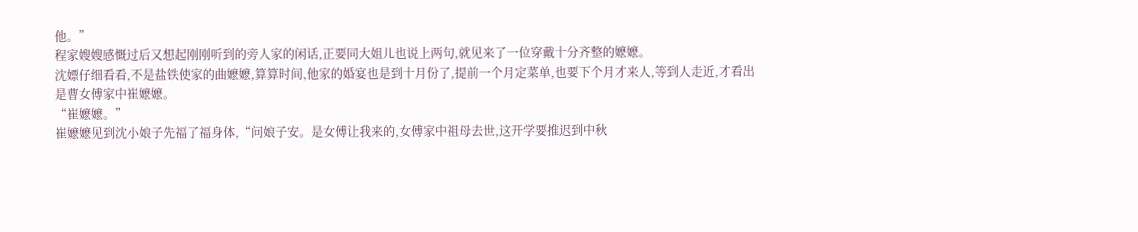他。”
程家嫂嫂感慨过后又想起刚刚听到的旁人家的闲话,正要同大姐儿也说上两句,就见来了一位穿戴十分齐整的嬷嬷。
沈嫖仔细看看,不是盐铁使家的曲嬷嬷,算算时间,他家的婚宴也是到十月份了,提前一个月定菜单,也要下个月才来人,等到人走近,才看出是曹女傅家中崔嬷嬷。
“崔嬷嬷。”
崔嬷嬷见到沈小娘子先福了福身体,“问娘子安。是女傅让我来的,女傅家中祖母去世,这开学要推迟到中秋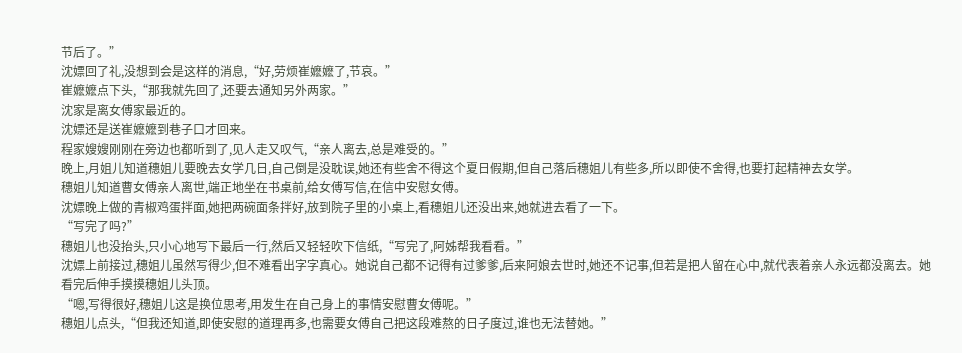节后了。”
沈嫖回了礼,没想到会是这样的消息,“好,劳烦崔嬷嬷了,节哀。”
崔嬷嬷点下头,“那我就先回了,还要去通知另外两家。”
沈家是离女傅家最近的。
沈嫖还是送崔嬷嬷到巷子口才回来。
程家嫂嫂刚刚在旁边也都听到了,见人走又叹气,“亲人离去,总是难受的。”
晚上,月姐儿知道穗姐儿要晚去女学几日,自己倒是没耽误,她还有些舍不得这个夏日假期,但自己落后穗姐儿有些多,所以即使不舍得,也要打起精神去女学。
穗姐儿知道曹女傅亲人离世,端正地坐在书桌前,给女傅写信,在信中安慰女傅。
沈嫖晚上做的青椒鸡蛋拌面,她把两碗面条拌好,放到院子里的小桌上,看穗姐儿还没出来,她就进去看了一下。
“写完了吗?”
穗姐儿也没抬头,只小心地写下最后一行,然后又轻轻吹下信纸,“写完了,阿姊帮我看看。”
沈嫖上前接过,穗姐儿虽然写得少,但不难看出字字真心。她说自己都不记得有过爹爹,后来阿娘去世时,她还不记事,但若是把人留在心中,就代表着亲人永远都没离去。她看完后伸手摸摸穗姐儿头顶。
“嗯,写得很好,穗姐儿这是换位思考,用发生在自己身上的事情安慰曹女傅呢。”
穗姐儿点头,“但我还知道,即使安慰的道理再多,也需要女傅自己把这段难熬的日子度过,谁也无法替她。”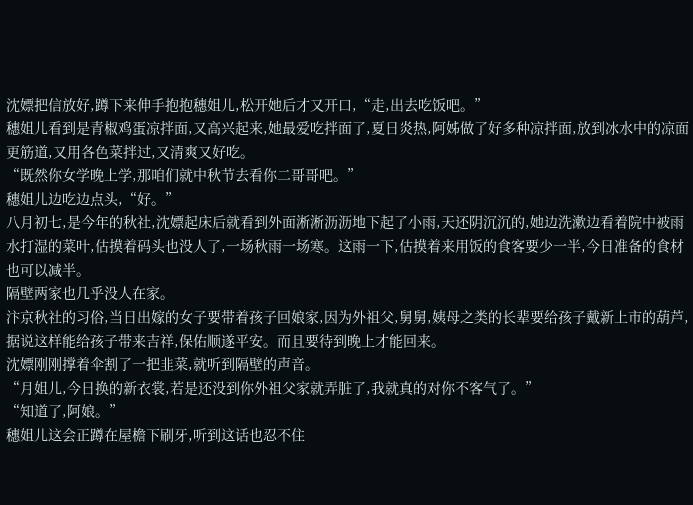沈嫖把信放好,蹲下来伸手抱抱穗姐儿,松开她后才又开口,“走,出去吃饭吧。”
穗姐儿看到是青椒鸡蛋凉拌面,又高兴起来,她最爱吃拌面了,夏日炎热,阿姊做了好多种凉拌面,放到冰水中的凉面更筋道,又用各色菜拌过,又清爽又好吃。
“既然你女学晚上学,那咱们就中秋节去看你二哥哥吧。”
穗姐儿边吃边点头,“好。”
八月初七,是今年的秋社,沈嫖起床后就看到外面淅淅沥沥地下起了小雨,天还阴沉沉的,她边洗漱边看着院中被雨水打湿的菜叶,估摸着码头也没人了,一场秋雨一场寒。这雨一下,估摸着来用饭的食客要少一半,今日准备的食材也可以减半。
隔壁两家也几乎没人在家。
汴京秋社的习俗,当日出嫁的女子要带着孩子回娘家,因为外祖父,舅舅,姨母之类的长辈要给孩子戴新上市的葫芦,据说这样能给孩子带来吉祥,保佑顺遂平安。而且要待到晚上才能回来。
沈嫖刚刚撑着伞割了一把韭菜,就听到隔壁的声音。
“月姐儿,今日换的新衣裳,若是还没到你外祖父家就弄脏了,我就真的对你不客气了。”
“知道了,阿娘。”
穗姐儿这会正蹲在屋檐下刷牙,听到这话也忍不住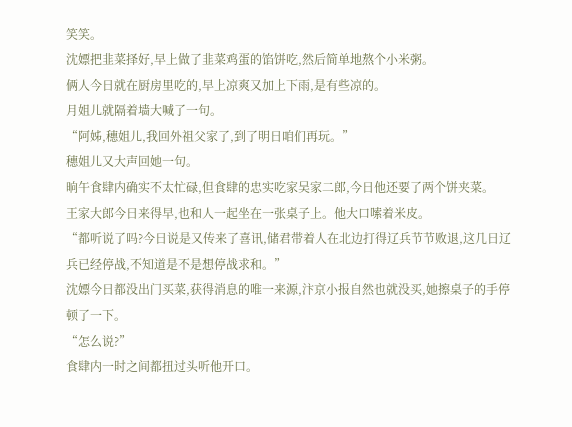笑笑。
沈嫖把韭菜择好,早上做了韭菜鸡蛋的馅饼吃,然后简单地熬个小米粥。
俩人今日就在厨房里吃的,早上凉爽又加上下雨,是有些凉的。
月姐儿就隔着墙大喊了一句。
“阿姊,穗姐儿,我回外祖父家了,到了明日咱们再玩。”
穗姐儿又大声回她一句。
晌午食肆内确实不太忙碌,但食肆的忠实吃家吴家二郎,今日他还要了两个饼夹菜。
王家大郎今日来得早,也和人一起坐在一张桌子上。他大口嗦着米皮。
“都听说了吗?今日说是又传来了喜讯,储君带着人在北边打得辽兵节节败退,这几日辽兵已经停战,不知道是不是想停战求和。”
沈嫖今日都没出门买菜,获得消息的唯一来源,汴京小报自然也就没买,她擦桌子的手停顿了一下。
“怎么说?”
食肆内一时之间都扭过头听他开口。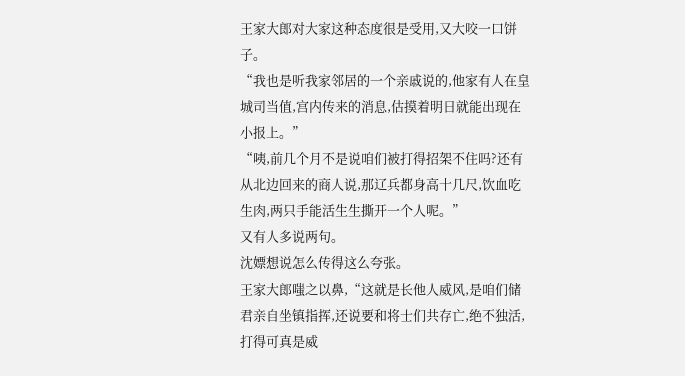王家大郎对大家这种态度很是受用,又大咬一口饼子。
“我也是听我家邻居的一个亲戚说的,他家有人在皇城司当值,宫内传来的消息,估摸着明日就能出现在小报上。”
“咦,前几个月不是说咱们被打得招架不住吗?还有从北边回来的商人说,那辽兵都身高十几尺,饮血吃生肉,两只手能活生生撕开一个人呢。”
又有人多说两句。
沈嫖想说怎么传得这么夸张。
王家大郎嗤之以鼻,“这就是长他人威风,是咱们储君亲自坐镇指挥,还说要和将士们共存亡,绝不独活,打得可真是威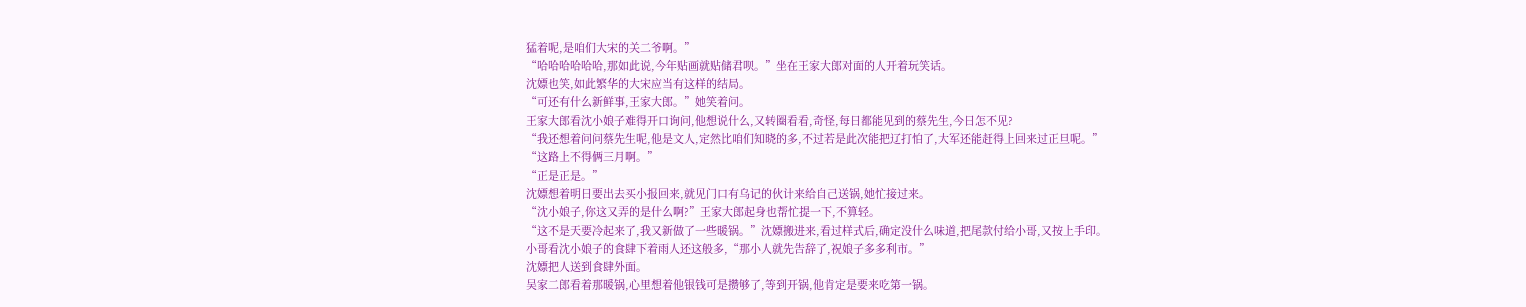猛着呢,是咱们大宋的关二爷啊。”
“哈哈哈哈哈哈,那如此说,今年贴画就贴储君呗。”坐在王家大郎对面的人开着玩笑话。
沈嫖也笑,如此繁华的大宋应当有这样的结局。
“可还有什么新鲜事,王家大郎。”她笑着问。
王家大郎看沈小娘子难得开口询问,他想说什么,又转圈看看,奇怪,每日都能见到的蔡先生,今日怎不见?
“我还想着问问蔡先生呢,他是文人,定然比咱们知晓的多,不过若是此次能把辽打怕了,大军还能赶得上回来过正旦呢。”
“这路上不得俩三月啊。”
“正是正是。”
沈嫖想着明日要出去买小报回来,就见门口有乌记的伙计来给自己送锅,她忙接过来。
“沈小娘子,你这又弄的是什么啊?”王家大郎起身也帮忙提一下,不算轻。
“这不是天要冷起来了,我又新做了一些暖锅。”沈嫖搬进来,看过样式后,确定没什么味道,把尾款付给小哥,又按上手印。
小哥看沈小娘子的食肆下着雨人还这般多,“那小人就先告辞了,祝娘子多多利市。”
沈嫖把人送到食肆外面。
吴家二郎看着那暖锅,心里想着他银钱可是攒够了,等到开锅,他肯定是要来吃第一锅。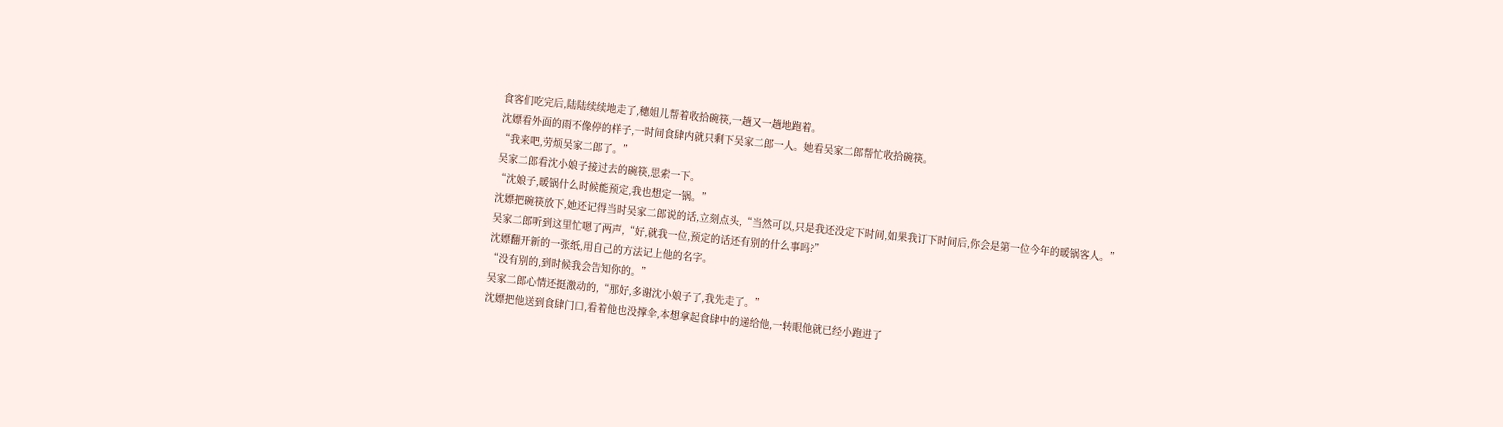食客们吃完后,陆陆续续地走了,穗姐儿帮着收拾碗筷,一趟又一趟地跑着。
沈嫖看外面的雨不像停的样子,一时间食肆内就只剩下吴家二郎一人。她看吴家二郎帮忙收拾碗筷。
“我来吧,劳烦吴家二郎了。”
吴家二郎看沈小娘子接过去的碗筷,思索一下。
“沈娘子,暖锅什么时候能预定,我也想定一锅。”
沈嫖把碗筷放下,她还记得当时吴家二郎说的话,立刻点头,“当然可以,只是我还没定下时间,如果我订下时间后,你会是第一位今年的暖锅客人。”
吴家二郎听到这里忙嗯了两声,“好,就我一位,预定的话还有别的什么事吗?”
沈嫖翻开新的一张纸,用自己的方法记上他的名字。
“没有别的,到时候我会告知你的。”
吴家二郎心情还挺激动的,“那好,多谢沈小娘子了,我先走了。”
沈嫖把他送到食肆门口,看着他也没撑伞,本想拿起食肆中的递给他,一转眼他就已经小跑进了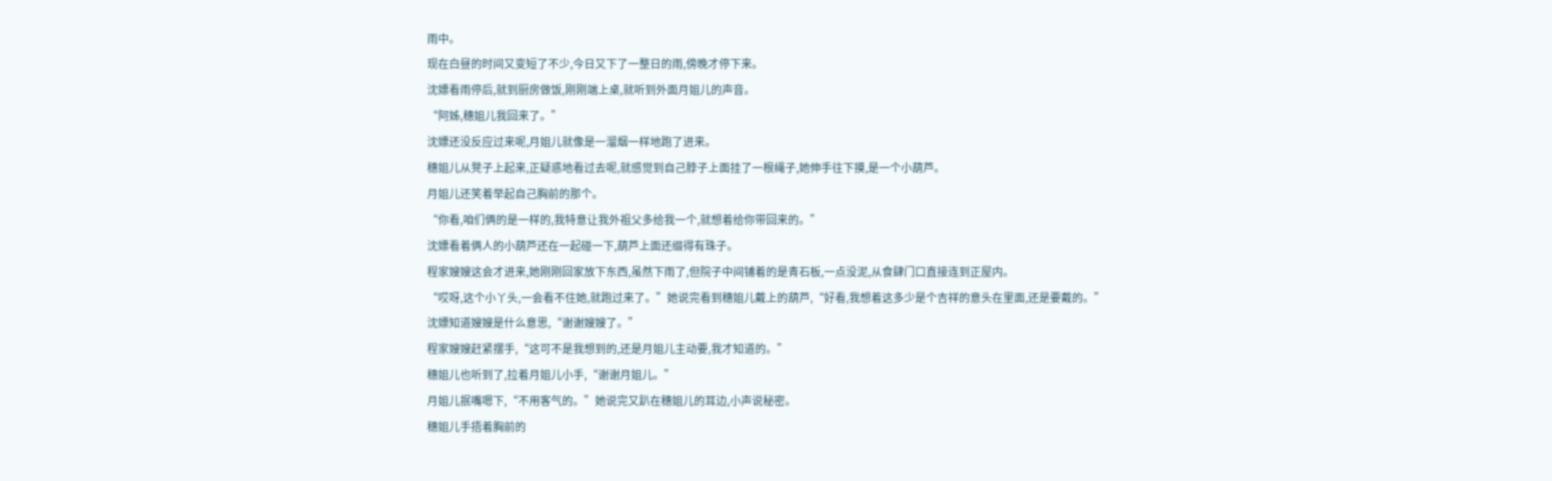雨中。
现在白昼的时间又变短了不少,今日又下了一整日的雨,傍晚才停下来。
沈嫖看雨停后,就到厨房做饭,刚刚端上桌,就听到外面月姐儿的声音。
“阿姊,穗姐儿我回来了。”
沈嫖还没反应过来呢,月姐儿就像是一溜烟一样地跑了进来。
穗姐儿从凳子上起来,正疑惑地看过去呢,就感觉到自己脖子上面挂了一根绳子,她伸手往下摸,是一个小葫芦。
月姐儿还笑着举起自己胸前的那个。
“你看,咱们俩的是一样的,我特意让我外祖父多给我一个,就想着给你带回来的。”
沈嫖看着俩人的小葫芦还在一起碰一下,葫芦上面还缀得有珠子。
程家嫂嫂这会才进来,她刚刚回家放下东西,虽然下雨了,但院子中间铺着的是青石板,一点没泥,从食肆门口直接连到正屋内。
“哎呀,这个小丫头,一会看不住她,就跑过来了。”她说完看到穗姐儿戴上的葫芦,“好看,我想着这多少是个吉祥的意头在里面,还是要戴的。”
沈嫖知道嫂嫂是什么意思,“谢谢嫂嫂了。”
程家嫂嫂赶紧摆手,“这可不是我想到的,还是月姐儿主动要,我才知道的。”
穗姐儿也听到了,拉着月姐儿小手,“谢谢月姐儿。”
月姐儿抿嘴嗯下,“不用客气的。”她说完又趴在穗姐儿的耳边,小声说秘密。
穗姐儿手捂着胸前的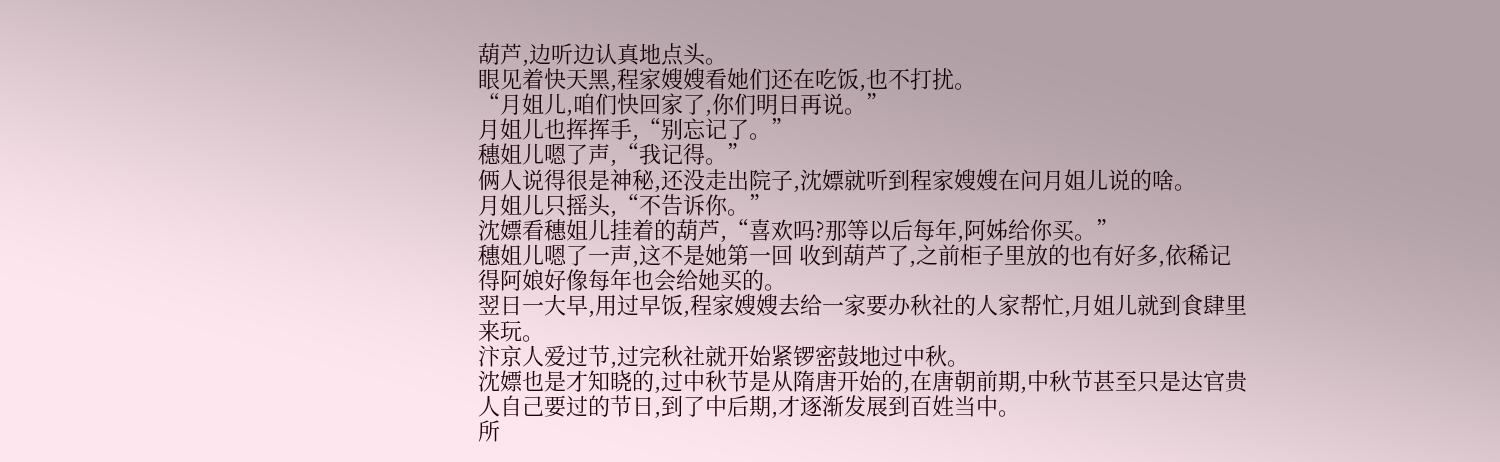葫芦,边听边认真地点头。
眼见着快天黑,程家嫂嫂看她们还在吃饭,也不打扰。
“月姐儿,咱们快回家了,你们明日再说。”
月姐儿也挥挥手,“别忘记了。”
穗姐儿嗯了声,“我记得。”
俩人说得很是神秘,还没走出院子,沈嫖就听到程家嫂嫂在问月姐儿说的啥。
月姐儿只摇头,“不告诉你。”
沈嫖看穗姐儿挂着的葫芦,“喜欢吗?那等以后每年,阿姊给你买。”
穗姐儿嗯了一声,这不是她第一回 收到葫芦了,之前柜子里放的也有好多,依稀记得阿娘好像每年也会给她买的。
翌日一大早,用过早饭,程家嫂嫂去给一家要办秋社的人家帮忙,月姐儿就到食肆里来玩。
汴京人爱过节,过完秋社就开始紧锣密鼓地过中秋。
沈嫖也是才知晓的,过中秋节是从隋唐开始的,在唐朝前期,中秋节甚至只是达官贵人自己要过的节日,到了中后期,才逐渐发展到百姓当中。
所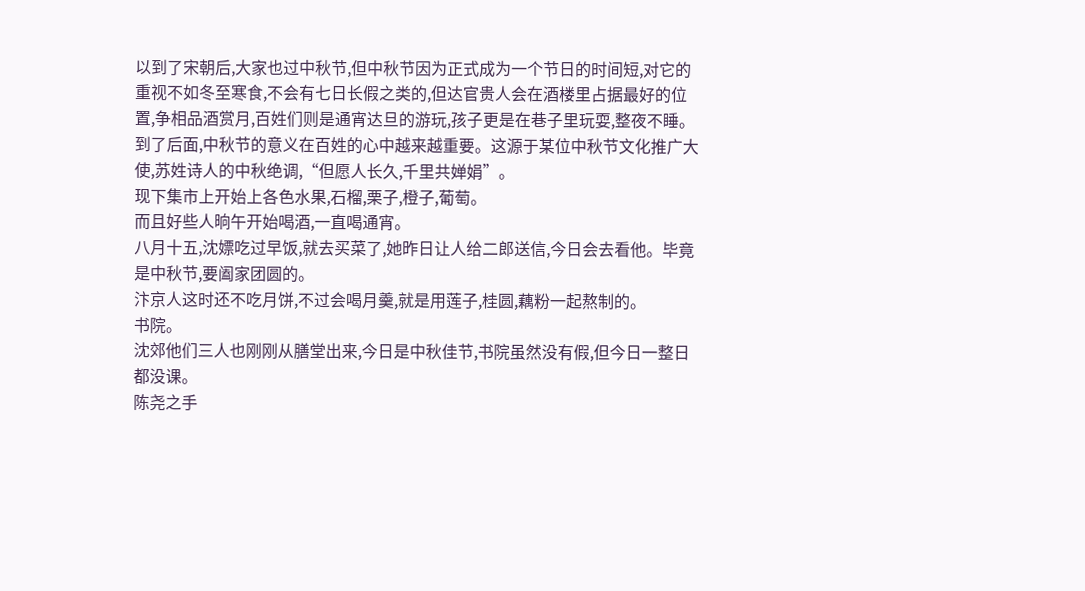以到了宋朝后,大家也过中秋节,但中秋节因为正式成为一个节日的时间短,对它的重视不如冬至寒食,不会有七日长假之类的,但达官贵人会在酒楼里占据最好的位置,争相品酒赏月,百姓们则是通宵达旦的游玩,孩子更是在巷子里玩耍,整夜不睡。
到了后面,中秋节的意义在百姓的心中越来越重要。这源于某位中秋节文化推广大使,苏姓诗人的中秋绝调,“但愿人长久,千里共婵娟”。
现下集市上开始上各色水果,石榴,栗子,橙子,葡萄。
而且好些人晌午开始喝酒,一直喝通宵。
八月十五,沈嫖吃过早饭,就去买菜了,她昨日让人给二郎送信,今日会去看他。毕竟是中秋节,要阖家团圆的。
汴京人这时还不吃月饼,不过会喝月羹,就是用莲子,桂圆,藕粉一起熬制的。
书院。
沈郊他们三人也刚刚从膳堂出来,今日是中秋佳节,书院虽然没有假,但今日一整日都没课。
陈尧之手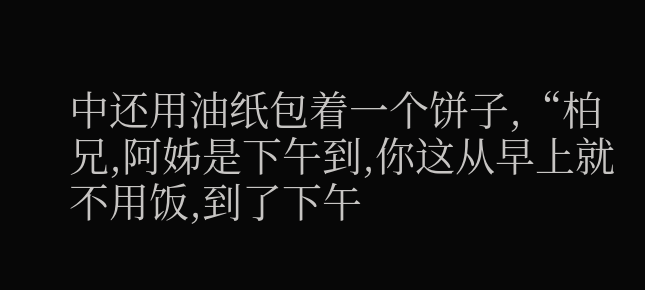中还用油纸包着一个饼子,“柏兄,阿姊是下午到,你这从早上就不用饭,到了下午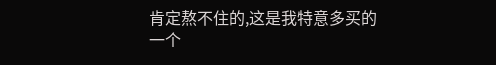肯定熬不住的,这是我特意多买的一个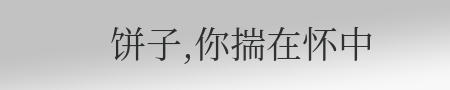饼子,你揣在怀中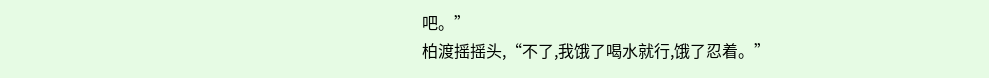吧。”
柏渡摇摇头,“不了,我饿了喝水就行,饿了忍着。”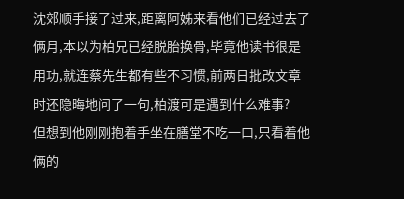沈郊顺手接了过来,距离阿姊来看他们已经过去了俩月,本以为柏兄已经脱胎换骨,毕竟他读书很是用功,就连蔡先生都有些不习惯,前两日批改文章时还隐晦地问了一句,柏渡可是遇到什么难事?
但想到他刚刚抱着手坐在膳堂不吃一口,只看着他俩的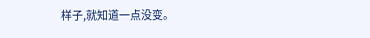样子,就知道一点没变。